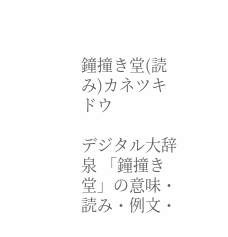鐘撞き堂(読み)カネツキドウ

デジタル大辞泉 「鐘撞き堂」の意味・読み・例文・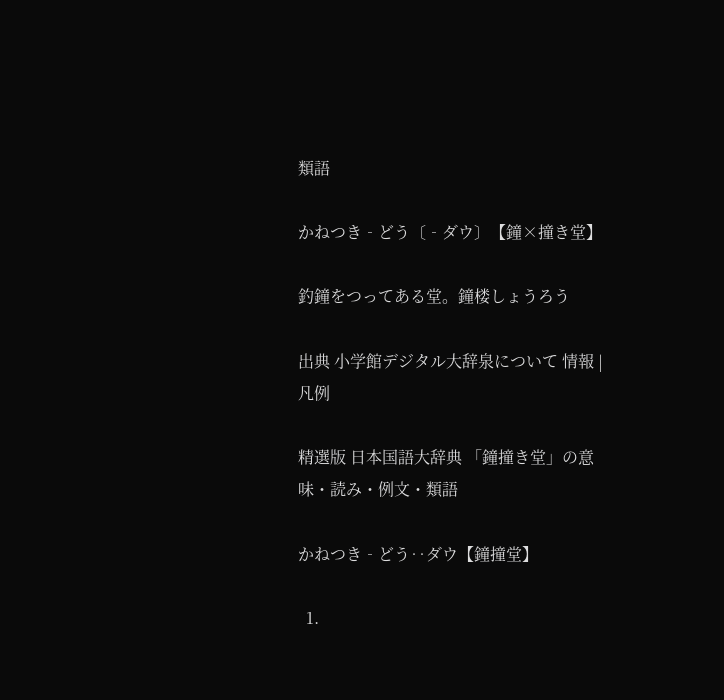類語

かねつき‐どう〔‐ダウ〕【鐘×撞き堂】

釣鐘をつってある堂。鐘楼しょうろう

出典 小学館デジタル大辞泉について 情報 | 凡例

精選版 日本国語大辞典 「鐘撞き堂」の意味・読み・例文・類語

かねつき‐どう‥ダウ【鐘撞堂】

  1.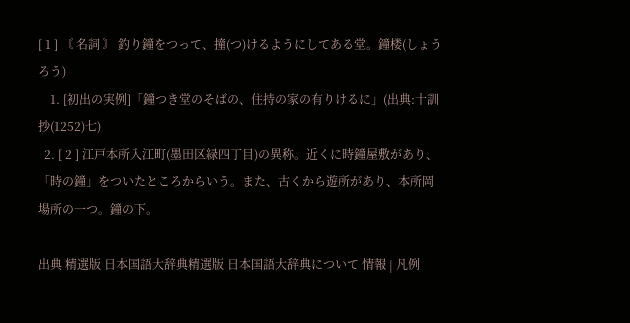[ 1 ] 〘 名詞 〙 釣り鐘をつって、撞(つ)けるようにしてある堂。鐘楼(しょうろう)
    1. [初出の実例]「鐘つき堂のそばの、住持の家の有りけるに」(出典:十訓抄(1252)七)
  2. [ 2 ] 江戸本所入江町(墨田区緑四丁目)の異称。近くに時鐘屋敷があり、「時の鐘」をついたところからいう。また、古くから遊所があり、本所岡場所の一つ。鐘の下。

出典 精選版 日本国語大辞典精選版 日本国語大辞典について 情報 | 凡例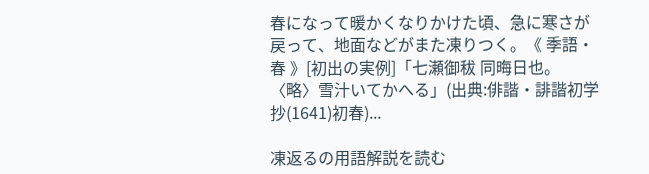春になって暖かくなりかけた頃、急に寒さが戻って、地面などがまた凍りつく。《 季語・春 》[初出の実例]「七瀬御秡 同晦日也。〈略〉雪汁いてかへる」(出典:俳諧・誹諧初学抄(1641)初春)...

凍返るの用語解説を読む